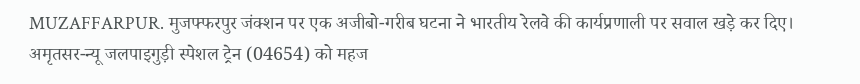MUZAFFARPUR. मुजफ्फरपुर जंक्शन पर एक अजीबो-गरीब घटना ने भारतीय रेलवे की कार्यप्रणाली पर सवाल खड़े कर दिए। अमृतसर-न्यू जलपाइगुड़ी स्पेशल ट्रेन (04654) को महज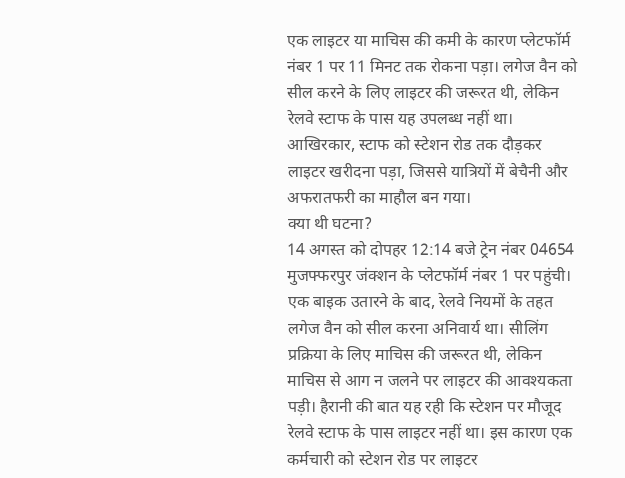एक लाइटर या माचिस की कमी के कारण प्लेटफॉर्म नंबर 1 पर 11 मिनट तक रोकना पड़ा। लगेज वैन को सील करने के लिए लाइटर की जरूरत थी, लेकिन रेलवे स्टाफ के पास यह उपलब्ध नहीं था। आखिरकार, स्टाफ को स्टेशन रोड तक दौड़कर लाइटर खरीदना पड़ा, जिससे यात्रियों में बेचैनी और अफरातफरी का माहौल बन गया।
क्या थी घटना?
14 अगस्त को दोपहर 12:14 बजे ट्रेन नंबर 04654 मुजफ्फरपुर जंक्शन के प्लेटफॉर्म नंबर 1 पर पहुंची। एक बाइक उतारने के बाद, रेलवे नियमों के तहत लगेज वैन को सील करना अनिवार्य था। सीलिंग प्रक्रिया के लिए माचिस की जरूरत थी, लेकिन माचिस से आग न जलने पर लाइटर की आवश्यकता पड़ी। हैरानी की बात यह रही कि स्टेशन पर मौजूद रेलवे स्टाफ के पास लाइटर नहीं था। इस कारण एक कर्मचारी को स्टेशन रोड पर लाइटर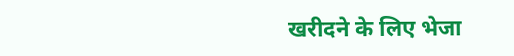खरीदने के लिए भेजा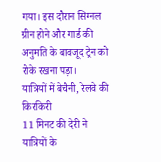गया। इस दौरान सिग्नल ग्रीन होने और गार्ड की अनुमति के बावजूद ट्रेन को रोके रखना पड़ा।
यात्रियों में बेचैनी, रेलवे की किरकिरी
11 मिनट की देरी ने यात्रियों के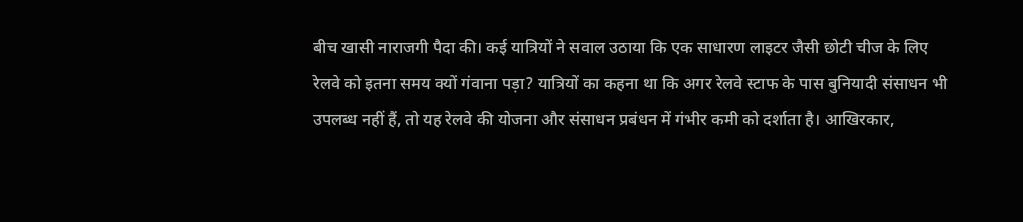बीच खासी नाराजगी पैदा की। कई यात्रियों ने सवाल उठाया कि एक साधारण लाइटर जैसी छोटी चीज के लिए रेलवे को इतना समय क्यों गंवाना पड़ा? यात्रियों का कहना था कि अगर रेलवे स्टाफ के पास बुनियादी संसाधन भी उपलब्ध नहीं हैं, तो यह रेलवे की योजना और संसाधन प्रबंधन में गंभीर कमी को दर्शाता है। आखिरकार,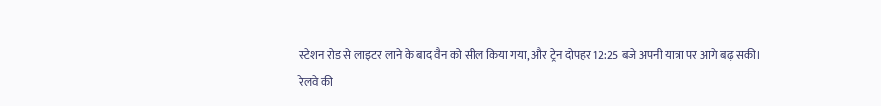स्टेशन रोड से लाइटर लाने के बाद वैन को सील किया गया, और ट्रेन दोपहर 12:25 बजे अपनी यात्रा पर आगे बढ़ सकी।
रेलवे की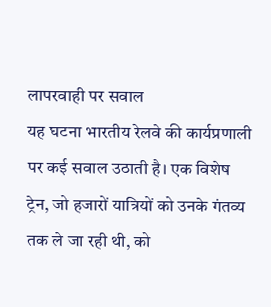लापरवाही पर सवाल
यह घटना भारतीय रेलवे की कार्यप्रणाली पर कई सवाल उठाती है। एक विशेष ट्रेन, जो हजारों यात्रियों को उनके गंतव्य तक ले जा रही थी, को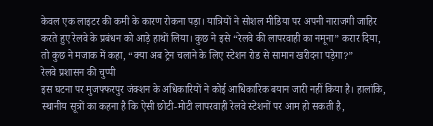केवल एक लाइटर की कमी के कारण रोकना पड़ा। यात्रियों ने सोशल मीडिया पर अपनी नाराजगी जाहिर करते हुए रेलवे के प्रबंधन को आड़े हाथों लिया। कुछ ने इसे “रेलवे की लापरवाही का नमूना” करार दिया, तो कुछ ने मजाक में कहा, “क्या अब ट्रेन चलाने के लिए स्टेशन रोड से सामान खरीदना पड़ेगा?”
रेलवे प्रशासन की चुप्पी
इस घटना पर मुजफ्फरपुर जंक्शन के अधिकारियों ने कोई आधिकारिक बयान जारी नहीं किया है। हालांकि, स्थानीय सूत्रों का कहना है कि ऐसी छोटी-मोटी लापरवाही रेलवे स्टेशनों पर आम हो सकती है,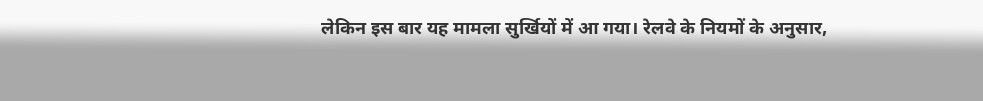लेकिन इस बार यह मामला सुर्खियों में आ गया। रेलवे के नियमों के अनुसार,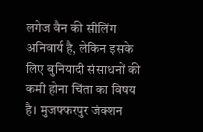लगेज वैन की सीलिंग अनिवार्य है, लेकिन इसके लिए बुनियादी संसाधनों की कमी होना चिंता का विषय है। मुजफ्फरपुर जंक्शन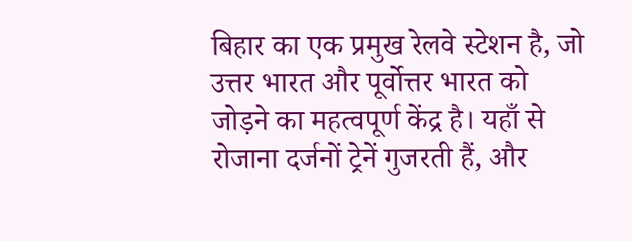बिहार का एक प्रमुख रेलवे स्टेशन है, जो उत्तर भारत और पूर्वोत्तर भारत को जोड़ने का महत्वपूर्ण केंद्र है। यहाँ से रोजाना दर्जनों ट्रेनें गुजरती हैं, और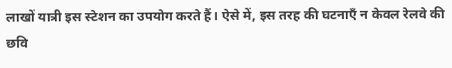लाखों यात्री इस स्टेशन का उपयोग करते हैं। ऐसे में, इस तरह की घटनाएँ न केवल रेलवे की छवि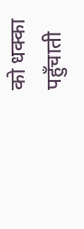को धक्का पहुँचाती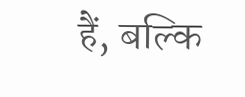हैं, बल्कि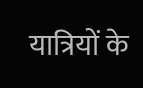यात्रियों के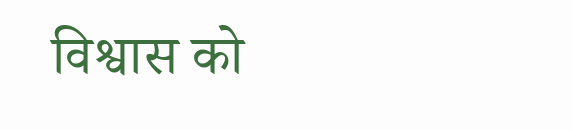विश्वास को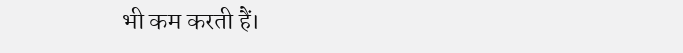भी कम करती हैं।